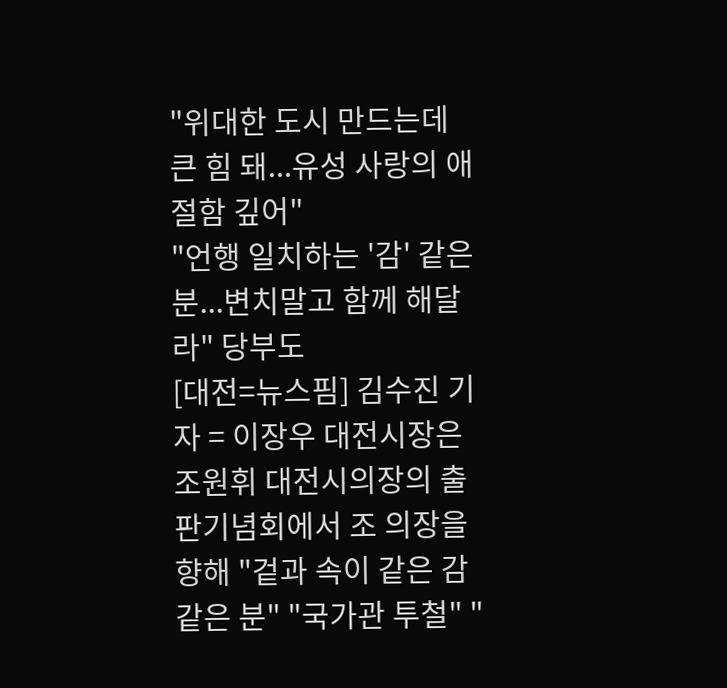"위대한 도시 만드는데 큰 힘 돼...유성 사랑의 애절함 깊어"
"언행 일치하는 '감' 같은 분...변치말고 함께 해달라" 당부도
[대전=뉴스핌] 김수진 기자 = 이장우 대전시장은 조원휘 대전시의장의 출판기념회에서 조 의장을 향해 "겉과 속이 같은 감 같은 분" "국가관 투철" "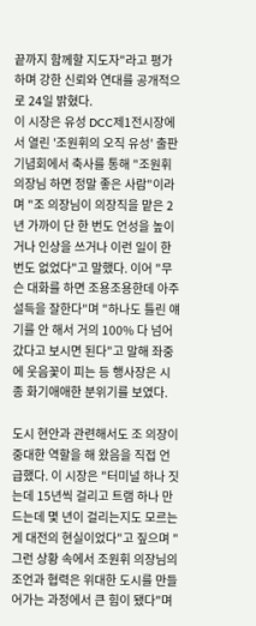끝까지 함께할 지도자"라고 평가하며 강한 신뢰와 연대를 공개적으로 24일 밝혔다.
이 시장은 유성 DCC제1전시장에서 열린 '조원휘의 오직 유성' 출판기념회에서 축사를 통해 "조원휘 의장님 하면 정말 좋은 사람"이라며 "조 의장님이 의장직을 맡은 2년 가까이 단 한 번도 언성을 높이거나 인상을 쓰거나 이런 일이 한 번도 없었다"고 말했다. 이어 "무슨 대화를 하면 조용조용한데 아주 설득을 잘한다"며 "하나도 틀린 얘기를 안 해서 거의 100% 다 넘어갔다고 보시면 된다"고 말해 좌중에 웃음꽃이 피는 등 행사장은 시종 화기애애한 분위기를 보였다.

도시 현안과 관련해서도 조 의장이 중대한 역할을 해 왔음을 직접 언급했다. 이 시장은 "터미널 하나 짓는데 15년씩 걸리고 트램 하나 만드는데 몇 년이 걸리는지도 모르는 게 대전의 현실이었다"고 짚으며 "그런 상황 속에서 조원휘 의장님의 조언과 협력은 위대한 도시를 만들어가는 과정에서 큰 힘이 됐다"며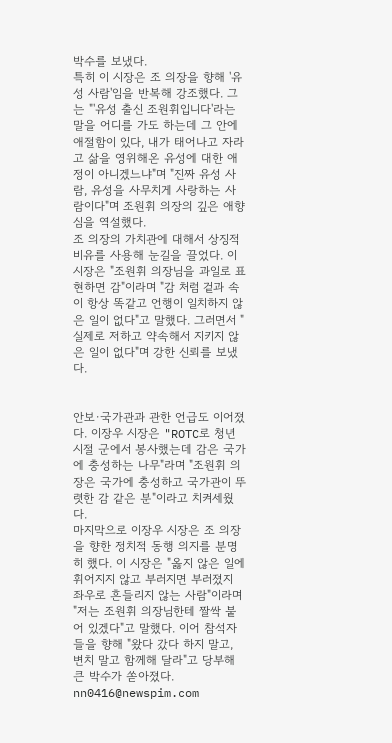박수를 보냈다.
특히 이 시장은 조 의장을 향해 '유성 사람'임을 반복해 강조했다. 그는 "'유성 출신 조원휘입니다'라는 말을 어디를 가도 하는데 그 안에 애절함이 있다, 내가 태어나고 자라고 삶을 영위해온 유성에 대한 애정이 아니겠느냐"며 "진짜 유성 사람, 유성을 사무치게 사랑하는 사람이다"며 조원휘 의장의 깊은 애향심을 역설했다.
조 의장의 가치관에 대해서 상징적 비유를 사용해 눈길을 끌었다. 이 시장은 "조원휘 의장님을 과일로 표현하면 감"이라며 "감 처럼 겉과 속이 항상 똑같고 언행이 일치하지 않은 일이 없다"고 말했다. 그러면서 "실제로 저하고 약속해서 지키지 않은 일이 없다"며 강한 신뢰를 보냈다.


안보·국가관과 관한 언급도 이어졌다. 이장우 시장은 "ROTC로 청년 시절 군에서 봉사했는데 감은 국가에 충성하는 나무"라며 "조원휘 의장은 국가에 충성하고 국가관이 뚜렷한 감 같은 분"이라고 치켜세웠다.
마지막으로 이장우 시장은 조 의장을 향한 정치적 동행 의지를 분명히 했다. 이 시장은 "옳지 않은 일에 휘어지지 않고 부러지면 부러졌지 좌우로 흔들리지 않는 사람"이라며 "저는 조원휘 의장님한테 짤싹 붙어 있겠다"고 말했다. 이어 참석자들을 향해 "왔다 갔다 하지 말고, 변치 말고 함께해 달라"고 당부해 큰 박수가 쏟아졌다.
nn0416@newspim.com